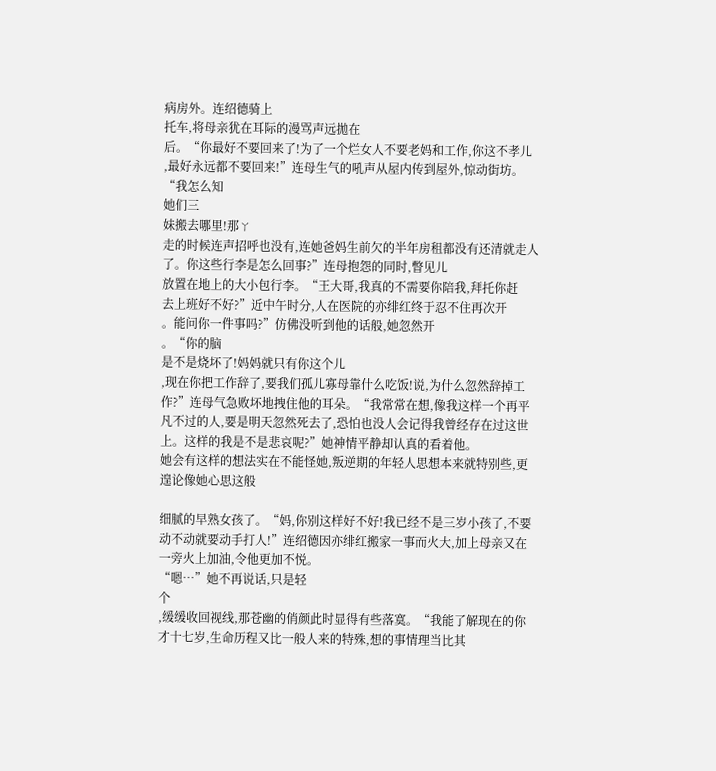病房外。连绍德骑上
托车,将母亲犹在耳际的漫骂声远拋在
后。“你最好不要回来了!为了一个烂女人不要老妈和工作,你这不孝儿
,最好永远都不要回来!”连母生气的吼声从屋内传到屋外,惊动街坊。“我怎么知
她们三
妹搬去哪里!那ㄚ
走的时候连声招呼也没有,连她爸妈生前欠的半年房租都没有还清就走人了。你这些行李是怎么回事?”连母抱怨的同时,瞥见儿
放置在地上的大小包行李。“王大哥,我真的不需要你陪我,拜托你赶
去上班好不好?”近中午时分,人在医院的亦绯红终于忍不住再次开
。能问你一件事吗?”仿佛没听到他的话般,她忽然开
。“你的脑
是不是烧坏了!妈妈就只有你这个儿
,现在你把工作辞了,要我们孤儿寡母靠什么吃饭!说,为什么忽然辞掉工作?”连母气急败坏地拽住他的耳朵。“我常常在想,像我这样一个再平凡不过的人,要是明天忽然死去了,恐怕也没人会记得我曾经存在过这世上。这样的我是不是悲哀呢?”她神情平静却认真的看着他。
她会有这样的想法实在不能怪她,叛逆期的年轻人思想本来就特别些,更遑论像她心思这般

细腻的早熟女孩了。“妈,你别这样好不好!我已经不是三岁小孩了,不要动不动就要动手打人!”连绍德因亦绯红搬家一事而火大,加上母亲又在一旁火上加油,令他更加不悦。
“嗯…”她不再说话,只是轻
个
,缓缓收回视线,那苍幽的俏颜此时显得有些落寞。“我能了解现在的你才十七岁,生命历程又比一般人来的特殊,想的事情理当比其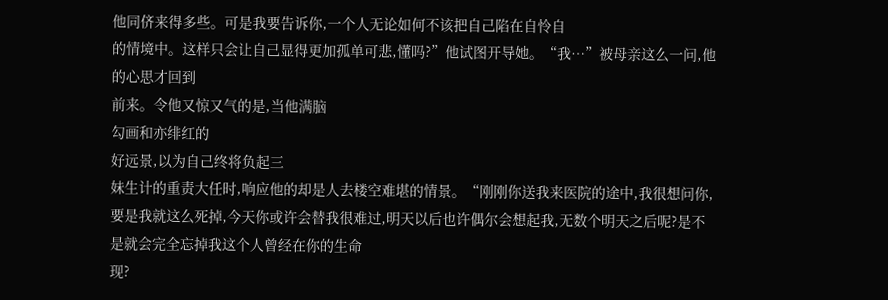他同侪来得多些。可是我要告诉你,一个人无论如何不该把自己陷在自怜自
的情境中。这样只会让自己显得更加孤单可悲,懂吗?”他试图开导她。“我…”被母亲这么一问,他的心思才回到
前来。令他又惊又气的是,当他满脑
勾画和亦绯红的
好远景,以为自己终将负起三
妹生计的重责大任时,响应他的却是人去楼空难堪的情景。“刚刚你送我来医院的途中,我很想问你,要是我就这么死掉,今天你或许会替我很难过,明天以后也许偶尔会想起我,无数个明天之后呢?是不是就会完全忘掉我这个人曾经在你的生命
现?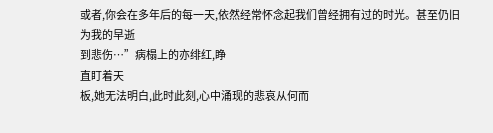或者,你会在多年后的每一天,依然经常怀念起我们曾经拥有过的时光。甚至仍旧为我的早逝
到悲伤…”病榻上的亦绯红,睁
直盯着天
板,她无法明白,此时此刻,心中涌现的悲哀从何而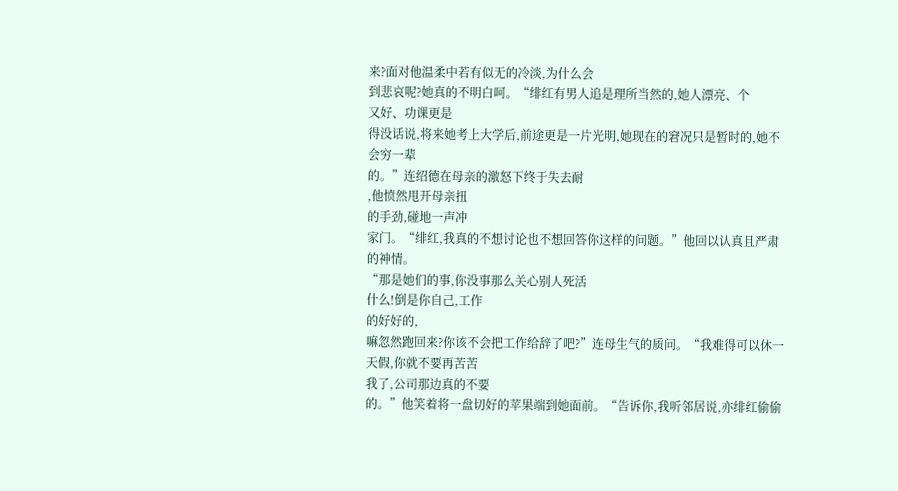来?面对他温柔中若有似无的冷淡,为什么会
到悲哀呢?她真的不明白呵。“绯红有男人追是理所当然的,她人漂亮、个
又好、功课更是
得没话说,将来她考上大学后,前途更是一片光明,她现在的窘况只是暂时的,她不会穷一辈
的。”连绍德在母亲的激怒下终于失去耐
,他愤然甩开母亲扭
的手劲,碰地一声冲
家门。“绯红,我真的不想讨论也不想回答你这样的问题。”他回以认真且严肃的神情。
“那是她们的事,你没事那么关心别人死活
什么!倒是你自己,工作
的好好的,
嘛忽然跑回来?你该不会把工作给辞了吧?”连母生气的质问。“我难得可以休一天假,你就不要再苦苦
我了,公司那边真的不要
的。”他笑着将一盘切好的苹果端到她面前。“告诉你,我听邻居说,亦绯红偷偷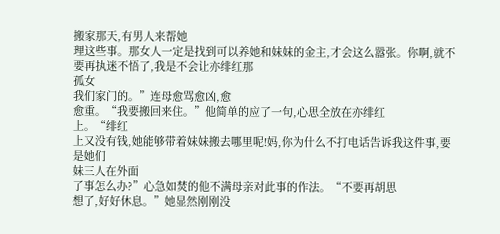搬家那天,有男人来帮她
理这些事。那女人一定是找到可以养她和妹妹的金主,才会这么嚣张。你啊,就不要再执迷不悟了,我是不会让亦绯红那
孤女
我们家门的。”连母愈骂愈凶,愈
愈重。“我要搬回来住。”他简单的应了一句,心思全放在亦绯红
上。“绯红
上又没有钱,她能够带着妹妹搬去哪里呢!妈,你为什么不打电话告诉我这件事,要是她们
妹三人在外面
了事怎么办?”心急如焚的他不满母亲对此事的作法。“不要再胡思
想了,好好休息。”她显然刚刚没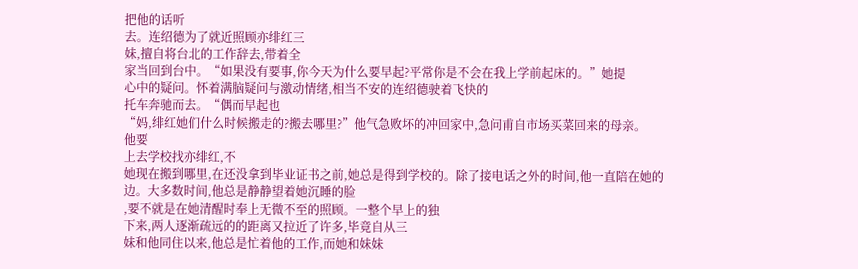把他的话听
去。连绍德为了就近照顾亦绯红三
妹,擅自将台北的工作辞去,带着全
家当回到台中。“如果没有要事,你今天为什么要早起?平常你是不会在我上学前起床的。”她提
心中的疑问。怀着满脑疑问与激动情绪,相当不安的连绍德驶着飞快的
托车奔驰而去。“偶而早起也
“妈,绯红她们什么时候搬走的?搬去哪里?”他气急败坏的冲回家中,急问甫自市场买菜回来的母亲。
他要
上去学校找亦绯红,不
她现在搬到哪里,在还没拿到毕业证书之前,她总是得到学校的。除了接电话之外的时间,他一直陪在她的
边。大多数时间,他总是静静望着她沉睡的脸
,要不就是在她清醒时奉上无微不至的照顾。一整个早上的独
下来,两人逐渐疏远的的距离又拉近了许多,毕竟自从三
妹和他同住以来,他总是忙着他的工作,而她和妹妹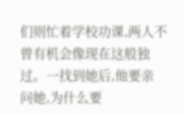们则忙着学校功课,两人不曾有机会像现在这般独
过。一找到她后,他要亲
问她,为什么要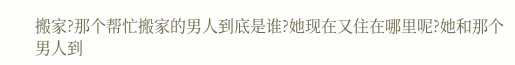搬家?那个帮忙搬家的男人到底是谁?她现在又住在哪里呢?她和那个男人到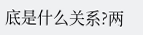底是什么关系?两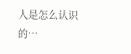人是怎么认识的…